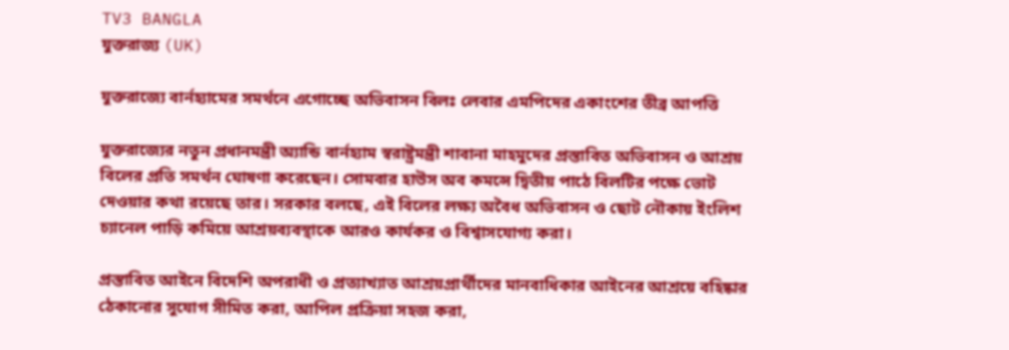TV3 BANGLA
যুক্তরাজ্য (UK)

যুক্তরাজ্যে বার্নহ্যামের সমর্থনে এগোচ্ছে অভিবাসন বিলঃ লেবার এমপিদের একাংশের তীব্র আপত্তি

যুক্তরাজ্যের নতুন প্রধানমন্ত্রী অ্যান্ডি বার্নহ্যাম স্বরাষ্ট্রমন্ত্রী শাবানা মাহমুদের প্রস্তাবিত অভিবাসন ও আশ্রয় বিলের প্রতি সমর্থন ঘোষণা করেছেন। সোমবার হাউস অব কমন্সে দ্বিতীয় পাঠে বিলটির পক্ষে ভোট দেওয়ার কথা রয়েছে তার। সরকার বলছে, এই বিলের লক্ষ্য অবৈধ অভিবাসন ও ছোট নৌকায় ইংলিশ চ্যানেল পাড়ি কমিয়ে আশ্রয়ব্যবস্থাকে আরও কার্যকর ও বিশ্বাসযোগ্য করা।

প্রস্তাবিত আইনে বিদেশি অপরাধী ও প্রত্যাখ্যাত আশ্রয়প্রার্থীদের মানবাধিকার আইনের আশ্রয়ে বহিষ্কার ঠেকানোর সুযোগ সীমিত করা, আপিল প্রক্রিয়া সহজ করা,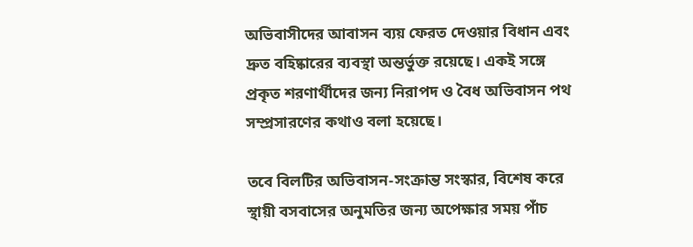অভিবাসীদের আবাসন ব্যয় ফেরত দেওয়ার বিধান এবং দ্রুত বহিষ্কারের ব্যবস্থা অন্তর্ভুক্ত রয়েছে। একই সঙ্গে প্রকৃত শরণার্থীদের জন্য নিরাপদ ও বৈধ অভিবাসন পথ সম্প্রসারণের কথাও বলা হয়েছে।

তবে বিলটির অভিবাসন-সংক্রান্ত সংস্কার, বিশেষ করে স্থায়ী বসবাসের অনুমতির জন্য অপেক্ষার সময় পাঁচ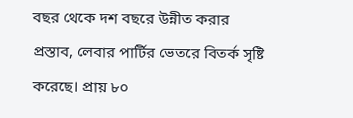বছর থেকে দশ বছরে উন্নীত করার প্রস্তাব, লেবার পার্টির ভেতরে বিতর্ক সৃষ্টি করেছে। প্রায় ৮০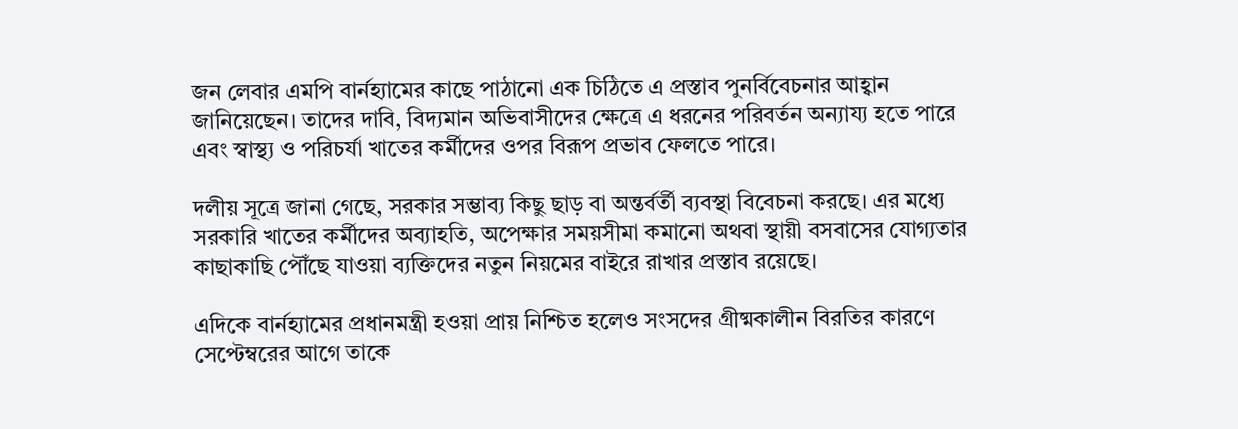জন লেবার এমপি বার্নহ্যামের কাছে পাঠানো এক চিঠিতে এ প্রস্তাব পুনর্বিবেচনার আহ্বান জানিয়েছেন। তাদের দাবি, বিদ্যমান অভিবাসীদের ক্ষেত্রে এ ধরনের পরিবর্তন অন্যায্য হতে পারে এবং স্বাস্থ্য ও পরিচর্যা খাতের কর্মীদের ওপর বিরূপ প্রভাব ফেলতে পারে।

দলীয় সূত্রে জানা গেছে, সরকার সম্ভাব্য কিছু ছাড় বা অন্তর্বর্তী ব্যবস্থা বিবেচনা করছে। এর মধ্যে সরকারি খাতের কর্মীদের অব্যাহতি, অপেক্ষার সময়সীমা কমানো অথবা স্থায়ী বসবাসের যোগ্যতার কাছাকাছি পৌঁছে যাওয়া ব্যক্তিদের নতুন নিয়মের বাইরে রাখার প্রস্তাব রয়েছে।

এদিকে বার্নহ্যামের প্রধানমন্ত্রী হওয়া প্রায় নিশ্চিত হলেও সংসদের গ্রীষ্মকালীন বিরতির কারণে সেপ্টেম্বরের আগে তাকে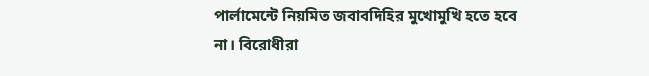পার্লামেন্টে নিয়মিত জবাবদিহির মুখোমুখি হতে হবে না। বিরোধীরা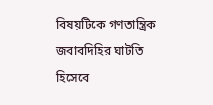বিষয়টিকে গণতান্ত্রিক জবাবদিহির ঘাটতি হিসেবে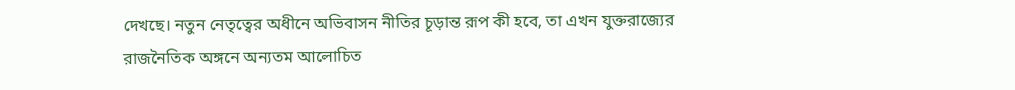দেখছে। নতুন নেতৃত্বের অধীনে অভিবাসন নীতির চূড়ান্ত রূপ কী হবে, তা এখন যুক্তরাজ্যের রাজনৈতিক অঙ্গনে অন্যতম আলোচিত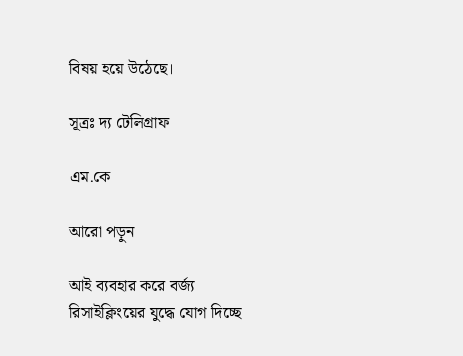বিষয় হয়ে উঠেছে।

সূত্রঃ দ্য টেলিগ্রাফ

এম.কে

আরো পড়ুন

আই ব্যবহার করে বর্জ্য রিসাইক্লিংয়ের যুদ্ধে যোগ দিচ্ছে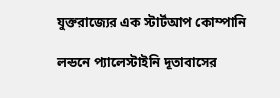যুক্তরাজ্যের এক স্টার্টআপ কোম্পানি

লন্ডনে প্যালেস্টাইনি দূতাবাসের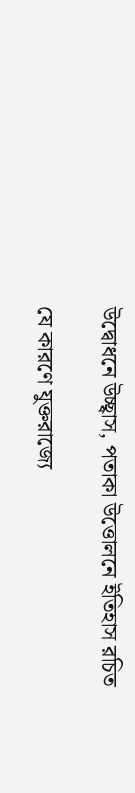উদ্বোধনে উচ্ছ্বাস, পতাকা উত্তোলনে ইতিহাস রচিত

যে কারণে যুক্তরাজ্যে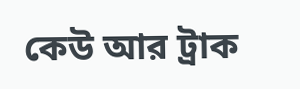কেউ আর ট্রাক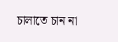চালাতে চান না